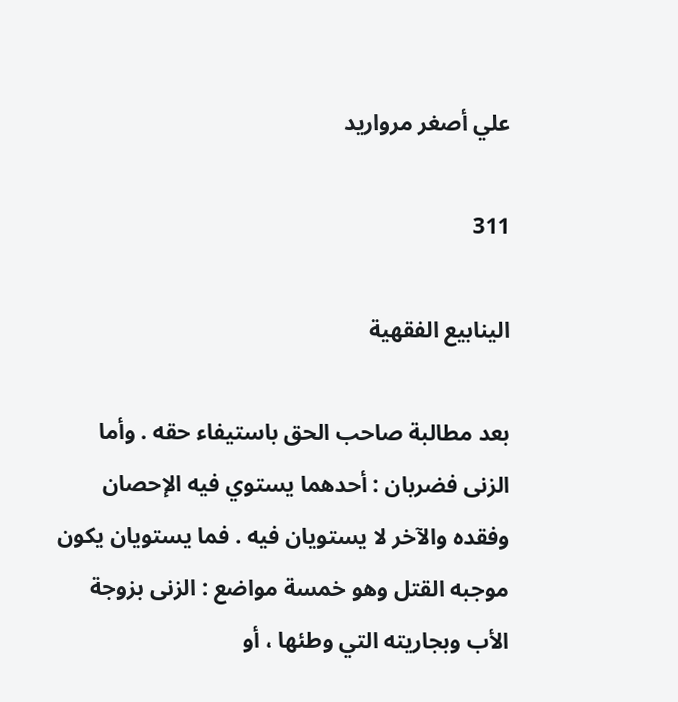علي أصغر مرواريد

311

الينابيع الفقهية

بعد مطالبة صاحب الحق باستيفاء حقه . وأما الزنى فضربان : أحدهما يستوي فيه الإحصان وفقده والآخر لا يستويان فيه . فما يستويان يكون موجبه القتل وهو خمسة مواضع : الزنى بزوجة الأب وبجاريته التي وطئها ، أو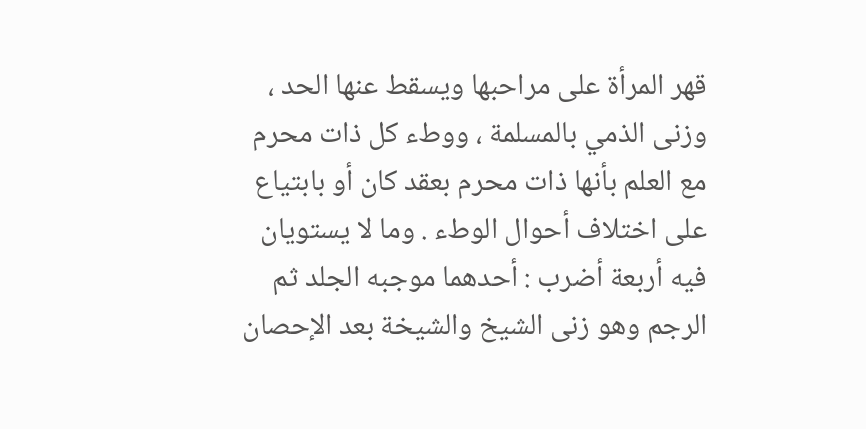قهر المرأة على مراحبها ويسقط عنها الحد ، وزنى الذمي بالمسلمة ، ووطء كل ذات محرم مع العلم بأنها ذات محرم بعقد كان أو بابتياع على اختلاف أحوال الوطء . وما لا يستويان فيه أربعة أضرب : أحدهما موجبه الجلد ثم الرجم وهو زنى الشيخ والشيخة بعد الإحصان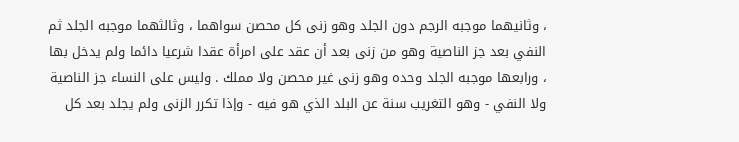، وثانيهما موجبه الرجم دون الجلد وهو زنى كل محصن سواهما ، وثالثهما موجبه الجلد ثم النفي بعد جز الناصية وهو من زنى بعد أن عقد على امرأة عقدا شرعيا دائما ولم يدخل بها ، ورابعها موجبه الجلد وحده وهو زنى غير محصن ولا مملك . وليس على النساء جز الناصية ولا النفي - وهو التغريب سنة عن البلد الذي هو فيه - وإذا تكرر الزنى ولم يجلد بعد كل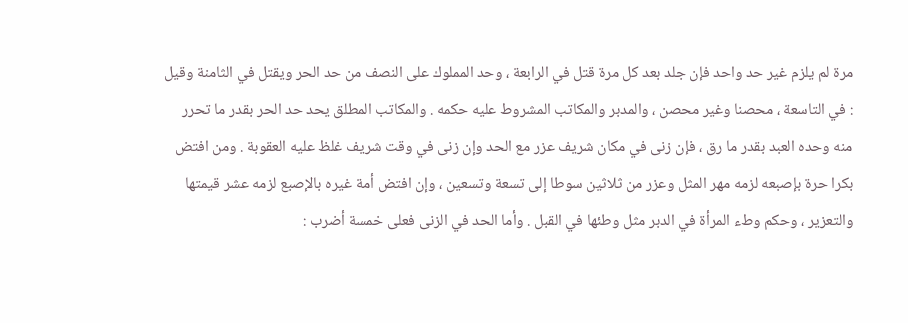مرة لم يلزم غير حد واحد فإن جلد بعد كل مرة قتل في الرابعة ، وحد المملوك على النصف من حد الحر ويقتل في الثامنة وقيل : في التاسعة ، محصنا وغير محصن ، والمدبر والمكاتب المشروط عليه حكمه . والمكاتب المطلق يحد حد الحر بقدر ما تحرر منه وحده العبد بقدر ما رق ، فإن زنى في مكان شريف عزر مع الحد وإن زنى في وقت شريف غلظ عليه العقوبة . ومن افتض بكرا حرة بإصبعه لزمه مهر المثل وعزر من ثلاثين سوطا إلى تسعة وتسعين ، وإن افتض أمة غيره بالإصبع لزمه عشر قيمتها والتعزير ، وحكم وطء المرأة في الدبر مثل وطئها في القبل . وأما الحد في الزنى فعلى خمسة أضرب :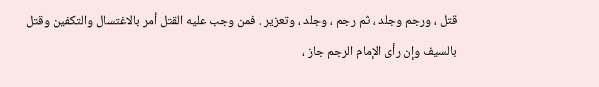قتل ، ورجم وجلد ، ثم رجم ، وجلد ، وتعزير . فمن وجب عليه القتل أمر بالاغتسال والتكفين وقتل بالسيف وإن رأى الإمام الرجم جاز ،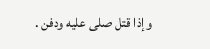وإذا قتل صلى عليه ودفن .